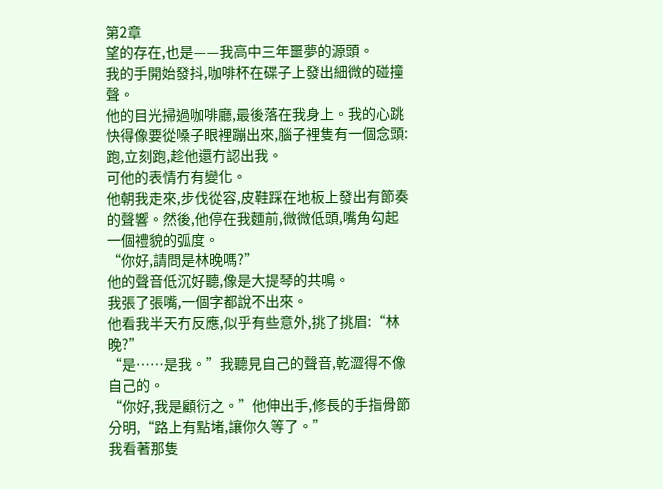第2章
望的存在,也是——我高中三年噩夢的源頭。
我的手開始發抖,咖啡杯在碟子上發出細微的碰撞聲。
他的目光掃過咖啡廳,最後落在我身上。我的心跳快得像要從嗓子眼裡蹦出來,腦子裡隻有一個念頭:跑,立刻跑,趁他還冇認出我。
可他的表情冇有變化。
他朝我走來,步伐從容,皮鞋踩在地板上發出有節奏的聲響。然後,他停在我麵前,微微低頭,嘴角勾起一個禮貌的弧度。
“你好,請問是林晚嗎?”
他的聲音低沉好聽,像是大提琴的共鳴。
我張了張嘴,一個字都說不出來。
他看我半天冇反應,似乎有些意外,挑了挑眉:“林晚?”
“是……是我。”我聽見自己的聲音,乾澀得不像自己的。
“你好,我是顧衍之。”他伸出手,修長的手指骨節分明,“路上有點堵,讓你久等了。”
我看著那隻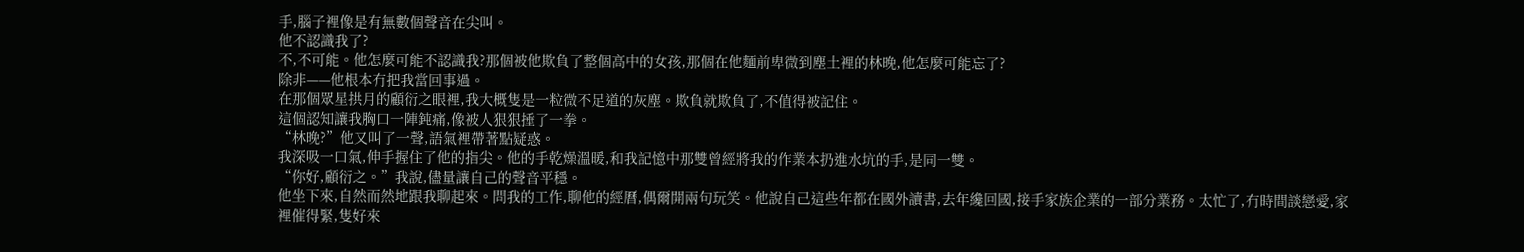手,腦子裡像是有無數個聲音在尖叫。
他不認識我了?
不,不可能。他怎麼可能不認識我?那個被他欺負了整個高中的女孩,那個在他麵前卑微到塵土裡的林晚,他怎麼可能忘了?
除非——他根本冇把我當回事過。
在那個眾星拱月的顧衍之眼裡,我大概隻是一粒微不足道的灰塵。欺負就欺負了,不值得被記住。
這個認知讓我胸口一陣鈍痛,像被人狠狠捶了一拳。
“林晚?”他又叫了一聲,語氣裡帶著點疑惑。
我深吸一口氣,伸手握住了他的指尖。他的手乾燥溫暖,和我記憶中那雙曾經將我的作業本扔進水坑的手,是同一雙。
“你好,顧衍之。”我說,儘量讓自己的聲音平穩。
他坐下來,自然而然地跟我聊起來。問我的工作,聊他的經曆,偶爾開兩句玩笑。他說自己這些年都在國外讀書,去年纔回國,接手家族企業的一部分業務。太忙了,冇時間談戀愛,家裡催得緊,隻好來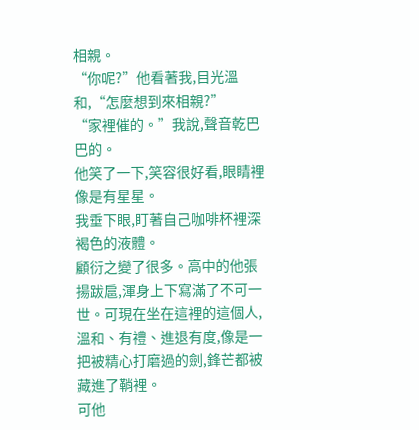相親。
“你呢?”他看著我,目光溫和,“怎麼想到來相親?”
“家裡催的。”我說,聲音乾巴巴的。
他笑了一下,笑容很好看,眼睛裡像是有星星。
我垂下眼,盯著自己咖啡杯裡深褐色的液體。
顧衍之變了很多。高中的他張揚跋扈,渾身上下寫滿了不可一世。可現在坐在這裡的這個人,溫和、有禮、進退有度,像是一把被精心打磨過的劍,鋒芒都被藏進了鞘裡。
可他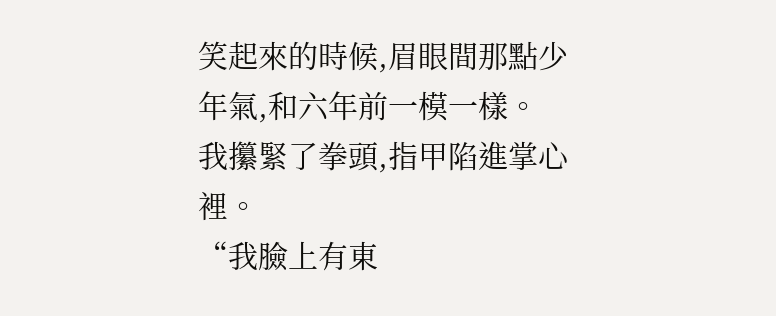笑起來的時候,眉眼間那點少年氣,和六年前一模一樣。
我攥緊了拳頭,指甲陷進掌心裡。
“我臉上有東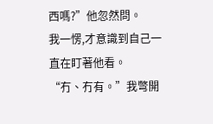西嗎?”他忽然問。
我一愣,才意識到自己一直在盯著他看。
“冇、冇有。”我彆開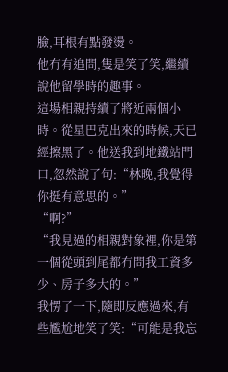臉,耳根有點發燙。
他冇有追問,隻是笑了笑,繼續說他留學時的趣事。
這場相親持續了將近兩個小時。從星巴克出來的時候,天已經擦黑了。他送我到地鐵站門口,忽然說了句:“林晚,我覺得你挺有意思的。”
“啊?”
“我見過的相親對象裡,你是第一個從頭到尾都冇問我工資多少、房子多大的。”
我愣了一下,隨即反應過來,有些尷尬地笑了笑:“可能是我忘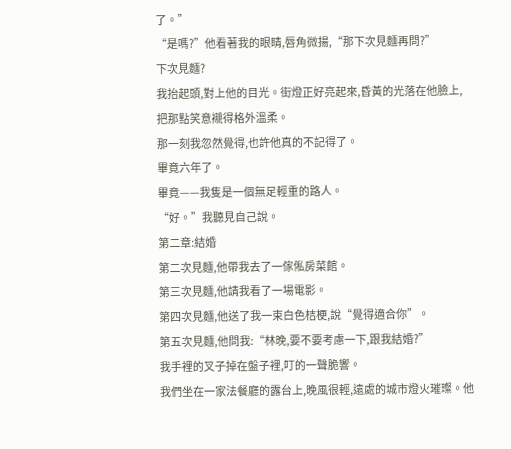了。”
“是嗎?”他看著我的眼睛,唇角微揚,“那下次見麵再問?”
下次見麵?
我抬起頭,對上他的目光。街燈正好亮起來,昏黃的光落在他臉上,把那點笑意襯得格外溫柔。
那一刻我忽然覺得,也許他真的不記得了。
畢竟六年了。
畢竟——我隻是一個無足輕重的路人。
“好。”我聽見自己說。
第二章:結婚
第二次見麵,他帶我去了一傢俬房菜館。
第三次見麵,他請我看了一場電影。
第四次見麵,他送了我一束白色桔梗,說“覺得適合你”。
第五次見麵,他問我:“林晚,要不要考慮一下,跟我結婚?”
我手裡的叉子掉在盤子裡,叮的一聲脆響。
我們坐在一家法餐廳的露台上,晚風很輕,遠處的城市燈火璀璨。他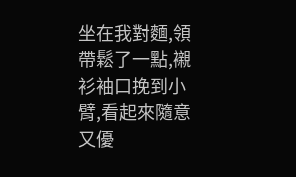坐在我對麵,領帶鬆了一點,襯衫袖口挽到小臂,看起來隨意又優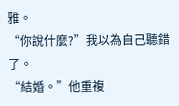雅。
“你說什麼?”我以為自己聽錯了。
“結婚。”他重複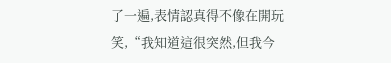了一遍,表情認真得不像在開玩笑,“我知道這很突然,但我今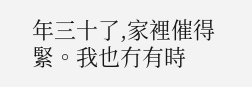年三十了,家裡催得緊。我也冇有時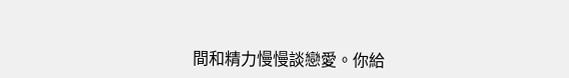間和精力慢慢談戀愛。你給